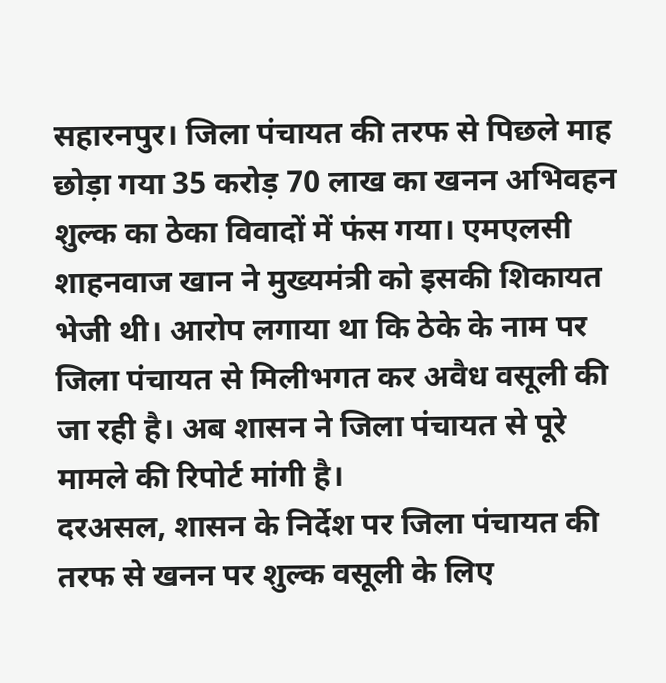सहारनपुर। जिला पंचायत की तरफ से पिछले माह छोड़ा गया 35 करोड़ 70 लाख का खनन अभिवहन शुल्क का ठेका विवादों में फंस गया। एमएलसी शाहनवाज खान ने मुख्यमंत्री को इसकी शिकायत भेजी थी। आरोप लगाया था कि ठेके के नाम पर जिला पंचायत से मिलीभगत कर अवैध वसूली की जा रही है। अब शासन ने जिला पंचायत से पूरे मामले की रिपोर्ट मांगी है।
दरअसल, शासन के निर्देश पर जिला पंचायत की तरफ से खनन पर शुल्क वसूली के लिए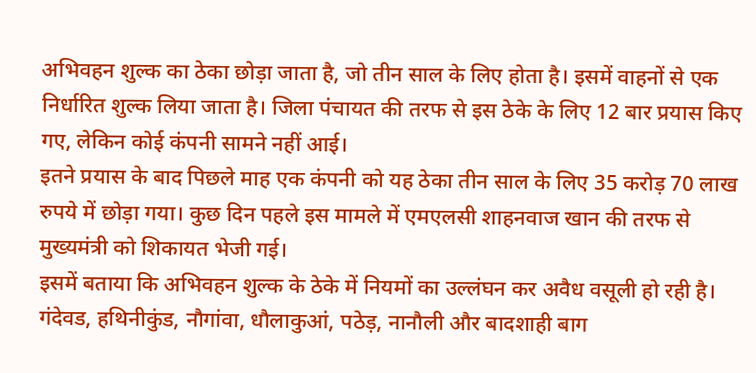अभिवहन शुल्क का ठेका छोड़ा जाता है, जो तीन साल के लिए होता है। इसमें वाहनों से एक निर्धारित शुल्क लिया जाता है। जिला पंचायत की तरफ से इस ठेके के लिए 12 बार प्रयास किए गए, लेकिन कोई कंपनी सामने नहीं आई।
इतने प्रयास के बाद पिछले माह एक कंपनी को यह ठेका तीन साल के लिए 35 करोड़ 70 लाख रुपये में छोड़ा गया। कुछ दिन पहले इस मामले में एमएलसी शाहनवाज खान की तरफ से मुख्यमंत्री को शिकायत भेजी गई।
इसमें बताया कि अभिवहन शुल्क के ठेके में नियमों का उल्लंघन कर अवैध वसूली हो रही है। गंदेवड, हथिनीकुंड, नौगांवा, धौलाकुआं, पठेड़, नानौली और बादशाही बाग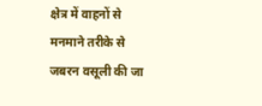क्षेत्र में वाहनों से मनमाने तरीके से जबरन वसूली की जा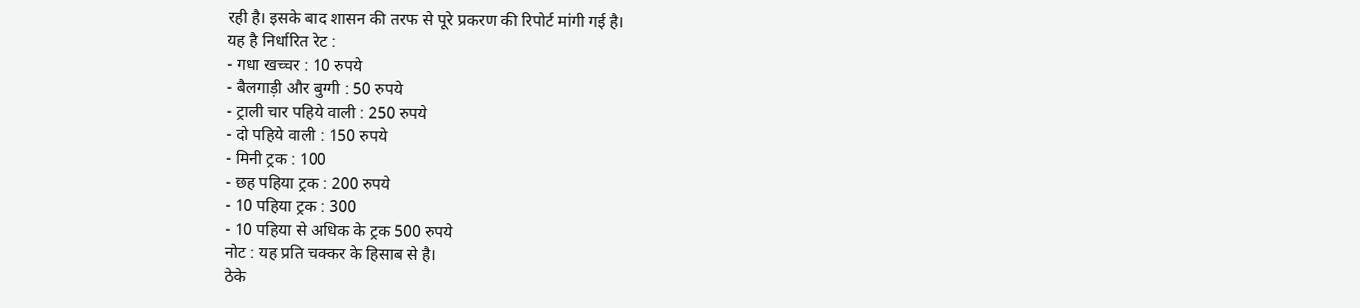रही है। इसके बाद शासन की तरफ से पूरे प्रकरण की रिपोर्ट मांगी गई है।
यह है निर्धारित रेट :
- गधा खच्चर : 10 रुपये
- बैलगाड़ी और बुग्गी : 50 रुपये
- ट्राली चार पहिये वाली : 250 रुपये
- दो पहिये वाली : 150 रुपये
- मिनी ट्रक : 100
- छह पहिया ट्रक : 200 रुपये
- 10 पहिया ट्रक : 300
- 10 पहिया से अधिक के ट्रक 500 रुपये
नोट : यह प्रति चक्कर के हिसाब से है।
ठेके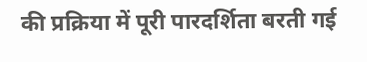की प्रक्रिया में पूरी पारदर्शिता बरती गई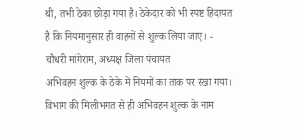थी, तभी ठेका छोड़ा गया है। ठेकेदार को भी स्पष्ट हिदायत है कि नियमानुसार ही वाहनों से शुल्क लिया जाए। - चौधरी मांगेराम, अध्यक्ष जिला पंचायत
अभिवहन शुल्क के ठेके में नियमों का ताक पर रखा गया। विभाग की मिलीभगत से ही अभिवहन शुल्क के नाम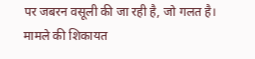पर जबरन वसूली की जा रही है, जो गलत है। मामले की शिकायत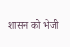शासन को भेजी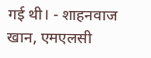गई थी। - शाहनवाज खान, एमएलसी